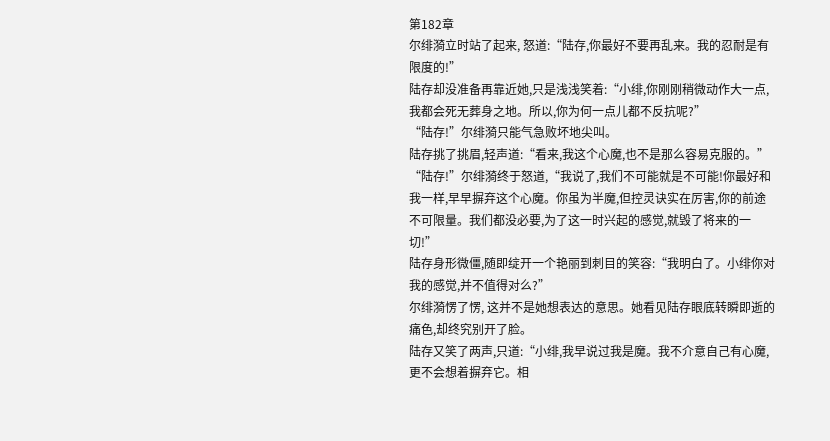第182章
尔绯漪立时站了起来, 怒道:“陆存,你最好不要再乱来。我的忍耐是有限度的!”
陆存却没准备再靠近她,只是浅浅笑着:“小绯,你刚刚稍微动作大一点,我都会死无葬身之地。所以,你为何一点儿都不反抗呢?”
“陆存!”尔绯漪只能气急败坏地尖叫。
陆存挑了挑眉,轻声道:“看来,我这个心魔,也不是那么容易克服的。”
“陆存!”尔绯漪终于怒道,“我说了,我们不可能就是不可能!你最好和我一样,早早摒弃这个心魔。你虽为半魔,但控灵诀实在厉害,你的前途不可限量。我们都没必要,为了这一时兴起的感觉,就毁了将来的一切!”
陆存身形微僵,随即绽开一个艳丽到刺目的笑容:“我明白了。小绯你对我的感觉,并不值得对么?”
尔绯漪愣了愣, 这并不是她想表达的意思。她看见陆存眼底转瞬即逝的痛色,却终究别开了脸。
陆存又笑了两声,只道:“小绯,我早说过我是魔。我不介意自己有心魔,更不会想着摒弃它。相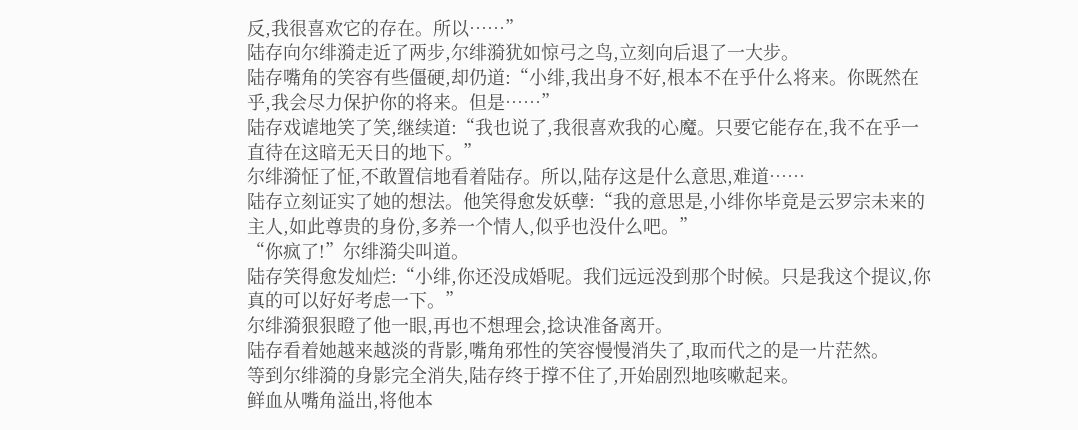反,我很喜欢它的存在。所以……”
陆存向尔绯漪走近了两步,尔绯漪犹如惊弓之鸟,立刻向后退了一大步。
陆存嘴角的笑容有些僵硬,却仍道:“小绯,我出身不好,根本不在乎什么将来。你既然在乎,我会尽力保护你的将来。但是……”
陆存戏谑地笑了笑,继续道:“我也说了,我很喜欢我的心魔。只要它能存在,我不在乎一直待在这暗无天日的地下。”
尔绯漪怔了怔,不敢置信地看着陆存。所以,陆存这是什么意思,难道……
陆存立刻证实了她的想法。他笑得愈发妖孽:“我的意思是,小绯你毕竟是云罗宗未来的主人,如此尊贵的身份,多养一个情人,似乎也没什么吧。”
“你疯了!”尔绯漪尖叫道。
陆存笑得愈发灿烂:“小绯,你还没成婚呢。我们远远没到那个时候。只是我这个提议,你真的可以好好考虑一下。”
尔绯漪狠狠瞪了他一眼,再也不想理会,捻诀准备离开。
陆存看着她越来越淡的背影,嘴角邪性的笑容慢慢消失了,取而代之的是一片茫然。
等到尔绯漪的身影完全消失,陆存终于撑不住了,开始剧烈地咳嗽起来。
鲜血从嘴角溢出,将他本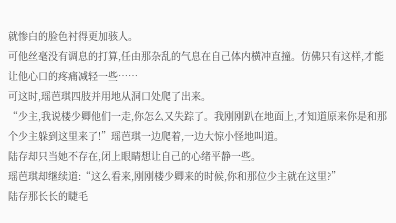就惨白的脸色衬得更加骇人。
可他丝毫没有调息的打算,任由那杂乱的气息在自己体内横冲直撞。仿佛只有这样,才能让他心口的疼痛减轻一些……
可这时,瑶芭琪四肢并用地从洞口处爬了出来。
“少主,我说楼少卿他们一走,你怎么又失踪了。我刚刚趴在地面上,才知道原来你是和那个少主躲到这里来了!”瑶芭琪一边爬着,一边大惊小怪地叫道。
陆存却只当她不存在,闭上眼睛想让自己的心绪平静一些。
瑶芭琪却继续道:“这么看来,刚刚楼少卿来的时候,你和那位少主就在这里?”
陆存那长长的睫毛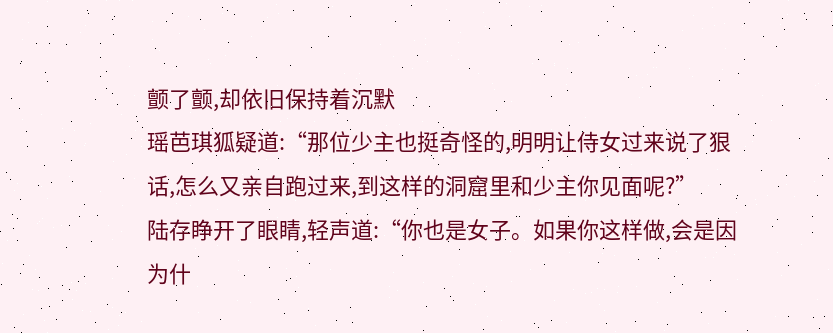颤了颤,却依旧保持着沉默
瑶芭琪狐疑道:“那位少主也挺奇怪的,明明让侍女过来说了狠话,怎么又亲自跑过来,到这样的洞窟里和少主你见面呢?”
陆存睁开了眼睛,轻声道:“你也是女子。如果你这样做,会是因为什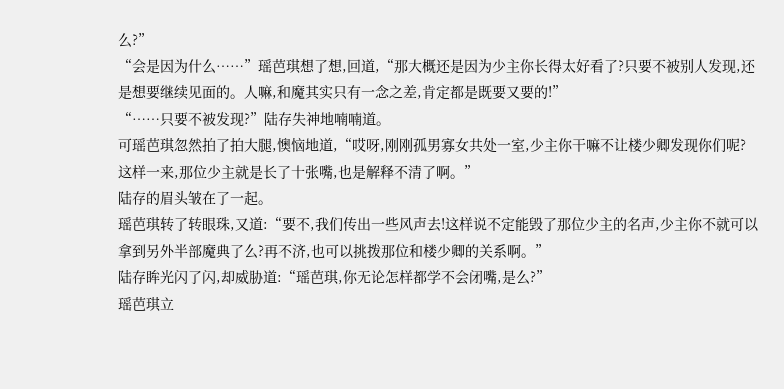么?”
“会是因为什么……”瑶芭琪想了想,回道,“那大概还是因为少主你长得太好看了?只要不被别人发现,还是想要继续见面的。人嘛,和魔其实只有一念之差,肯定都是既要又要的!”
“……只要不被发现?”陆存失神地喃喃道。
可瑶芭琪忽然拍了拍大腿,懊恼地道,“哎呀,刚刚孤男寡女共处一室,少主你干嘛不让楼少卿发现你们呢?这样一来,那位少主就是长了十张嘴,也是解释不清了啊。”
陆存的眉头皱在了一起。
瑶芭琪转了转眼珠,又道:“要不,我们传出一些风声去!这样说不定能毁了那位少主的名声,少主你不就可以拿到另外半部魔典了么?再不济,也可以挑拨那位和楼少卿的关系啊。”
陆存眸光闪了闪,却威胁道:“瑶芭琪,你无论怎样都学不会闭嘴,是么?”
瑶芭琪立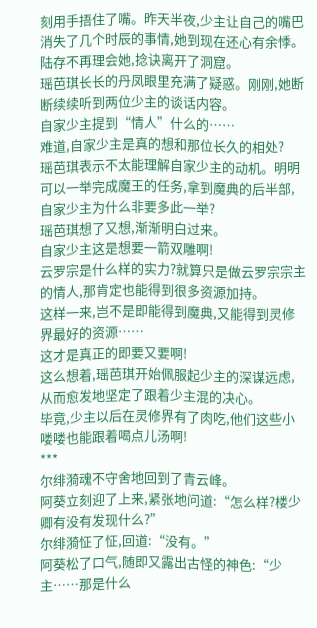刻用手捂住了嘴。昨天半夜,少主让自己的嘴巴消失了几个时辰的事情,她到现在还心有余悸。
陆存不再理会她,捻诀离开了洞窟。
瑶芭琪长长的丹凤眼里充满了疑惑。刚刚,她断断续续听到两位少主的谈话内容。
自家少主提到“情人”什么的……
难道,自家少主是真的想和那位长久的相处?
瑶芭琪表示不太能理解自家少主的动机。明明可以一举完成魔王的任务,拿到魔典的后半部,自家少主为什么非要多此一举?
瑶芭琪想了又想,渐渐明白过来。
自家少主这是想要一箭双雕啊!
云罗宗是什么样的实力?就算只是做云罗宗宗主的情人,那肯定也能得到很多资源加持。
这样一来,岂不是即能得到魔典,又能得到灵修界最好的资源……
这才是真正的即要又要啊!
这么想着,瑶芭琪开始佩服起少主的深谋远虑,从而愈发地坚定了跟着少主混的决心。
毕竟,少主以后在灵修界有了肉吃,他们这些小喽喽也能跟着喝点儿汤啊!
***
尔绯漪魂不守舍地回到了青云峰。
阿葵立刻迎了上来,紧张地问道:“怎么样?楼少卿有没有发现什么?”
尔绯漪怔了怔,回道:“没有。”
阿葵松了口气,随即又露出古怪的神色:“少主……那是什么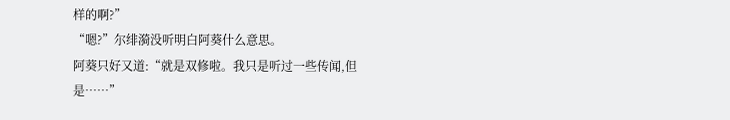样的啊?”
“嗯?”尔绯漪没听明白阿葵什么意思。
阿葵只好又道:“就是双修啦。我只是听过一些传闻,但是……”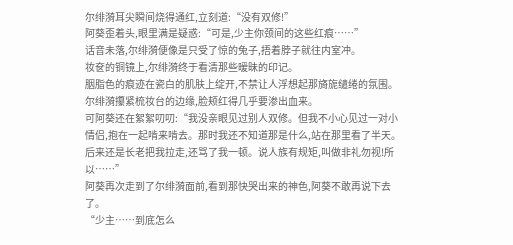尔绯漪耳尖瞬间烧得通红,立刻道:“没有双修!”
阿葵歪着头,眼里满是疑惑:“可是,少主你颈间的这些红痕……”
话音未落,尔绯漪便像是只受了惊的兔子,捂着脖子就往内室冲。
妆奁的铜镜上,尔绯漪终于看清那些暧昧的印记。
胭脂色的痕迹在瓷白的肌肤上绽开,不禁让人浮想起那旖旎缱绻的氛围。
尔绯漪攥紧梳妆台的边缘,脸颊红得几乎要渗出血来。
可阿葵还在絮絮叨叨:“我没亲眼见过别人双修。但我不小心见过一对小情侣,抱在一起啃来啃去。那时我还不知道那是什么,站在那里看了半天。后来还是长老把我拉走,还骂了我一顿。说人族有规矩,叫做非礼勿视!所以……”
阿葵再次走到了尔绯漪面前,看到那快哭出来的神色,阿葵不敢再说下去了。
“少主……到底怎么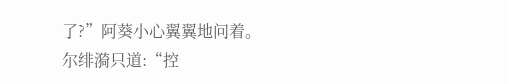了?”阿葵小心翼翼地问着。
尔绯漪只道:“控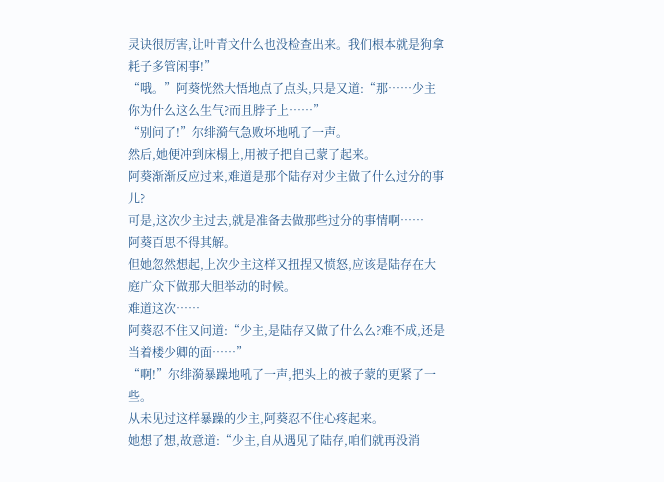灵诀很厉害,让叶青文什么也没检查出来。我们根本就是狗拿耗子多管闲事!”
“哦。”阿葵恍然大悟地点了点头,只是又道:“那……少主你为什么这么生气?而且脖子上……”
“别问了!”尔绯漪气急败坏地吼了一声。
然后,她便冲到床榻上,用被子把自己蒙了起来。
阿葵渐渐反应过来,难道是那个陆存对少主做了什么过分的事儿?
可是,这次少主过去,就是准备去做那些过分的事情啊……
阿葵百思不得其解。
但她忽然想起,上次少主这样又扭捏又愤怒,应该是陆存在大庭广众下做那大胆举动的时候。
难道这次……
阿葵忍不住又问道:“少主,是陆存又做了什么么?难不成,还是当着楼少卿的面……”
“啊!”尔绯漪暴躁地吼了一声,把头上的被子蒙的更紧了一些。
从未见过这样暴躁的少主,阿葵忍不住心疼起来。
她想了想,故意道:“少主,自从遇见了陆存,咱们就再没消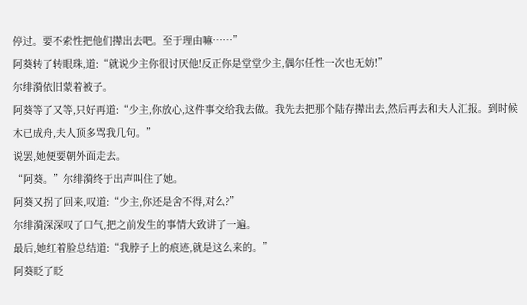停过。要不索性把他们撵出去吧。至于理由嘛……”
阿葵转了转眼珠,道:“就说少主你很讨厌他!反正你是堂堂少主,偶尔任性一次也无妨!”
尔绯漪依旧蒙着被子。
阿葵等了又等,只好再道:“少主,你放心,这件事交给我去做。我先去把那个陆存撵出去,然后再去和夫人汇报。到时候木已成舟,夫人顶多骂我几句。”
说罢,她便要朝外面走去。
“阿葵。”尔绯漪终于出声叫住了她。
阿葵又拐了回来,叹道:“少主,你还是舍不得,对么?”
尔绯漪深深叹了口气,把之前发生的事情大致讲了一遍。
最后,她红着脸总结道:“我脖子上的痕迹,就是这么来的。”
阿葵眨了眨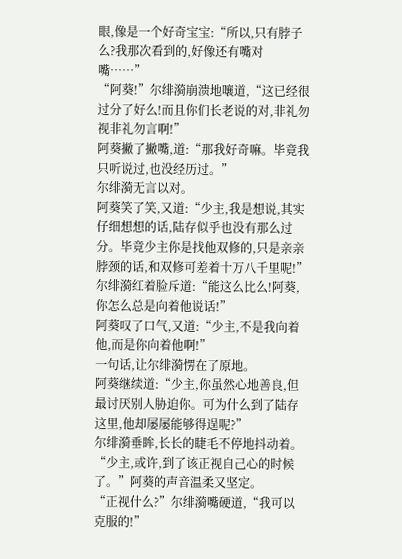眼,像是一个好奇宝宝:“所以,只有脖子么?我那次看到的,好像还有嘴对嘴……”
“阿葵!”尔绯漪崩溃地嚷道,“这已经很过分了好么!而且你们长老说的对,非礼勿视非礼勿言啊!”
阿葵撇了撇嘴,道:“那我好奇嘛。毕竟我只听说过,也没经历过。”
尔绯漪无言以对。
阿葵笑了笑,又道:“少主,我是想说,其实仔细想想的话,陆存似乎也没有那么过分。毕竟少主你是找他双修的,只是亲亲脖颈的话,和双修可差着十万八千里呢!”
尔绯漪红着脸斥道:“能这么比么!阿葵,你怎么总是向着他说话!”
阿葵叹了口气,又道:“少主,不是我向着他,而是你向着他啊!”
一句话,让尔绯漪愣在了原地。
阿葵继续道:“少主,你虽然心地善良,但最讨厌别人胁迫你。可为什么到了陆存这里,他却屡屡能够得逞呢?”
尔绯漪垂眸,长长的睫毛不停地抖动着。
“少主,或许,到了该正视自己心的时候了。”阿葵的声音温柔又坚定。
“正视什么?”尔绯漪嘴硬道,“我可以克服的!”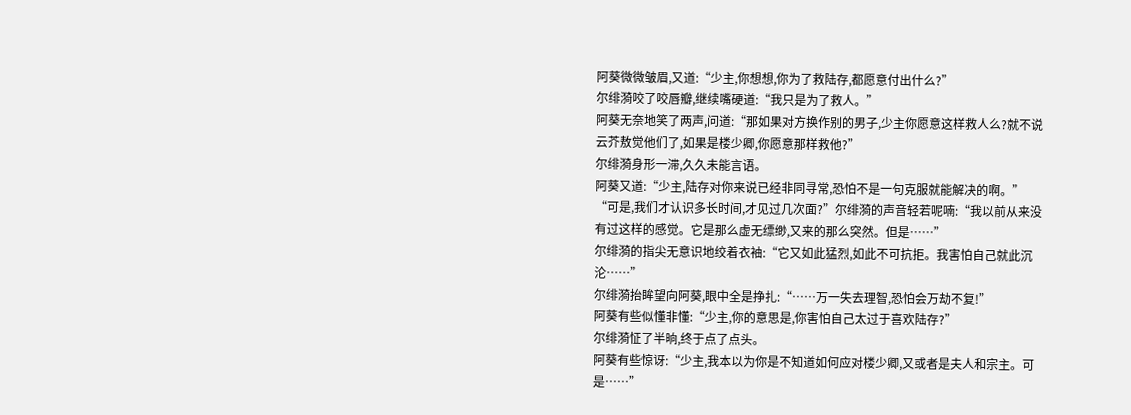阿葵微微皱眉,又道:“少主,你想想,你为了救陆存,都愿意付出什么?”
尔绯漪咬了咬唇瓣,继续嘴硬道:“我只是为了救人。”
阿葵无奈地笑了两声,问道:“那如果对方换作别的男子,少主你愿意这样救人么?就不说云芥敖觉他们了,如果是楼少卿,你愿意那样救他?”
尔绯漪身形一滞,久久未能言语。
阿葵又道:“少主,陆存对你来说已经非同寻常,恐怕不是一句克服就能解决的啊。”
“可是,我们才认识多长时间,才见过几次面?”尔绯漪的声音轻若呢喃:“我以前从来没有过这样的感觉。它是那么虚无缥缈,又来的那么突然。但是……”
尔绯漪的指尖无意识地绞着衣袖:“它又如此猛烈,如此不可抗拒。我害怕自己就此沉沦……”
尔绯漪抬眸望向阿葵,眼中全是挣扎:“……万一失去理智,恐怕会万劫不复!”
阿葵有些似懂非懂:“少主,你的意思是,你害怕自己太过于喜欢陆存?”
尔绯漪怔了半晌,终于点了点头。
阿葵有些惊讶:“少主,我本以为你是不知道如何应对楼少卿,又或者是夫人和宗主。可是……”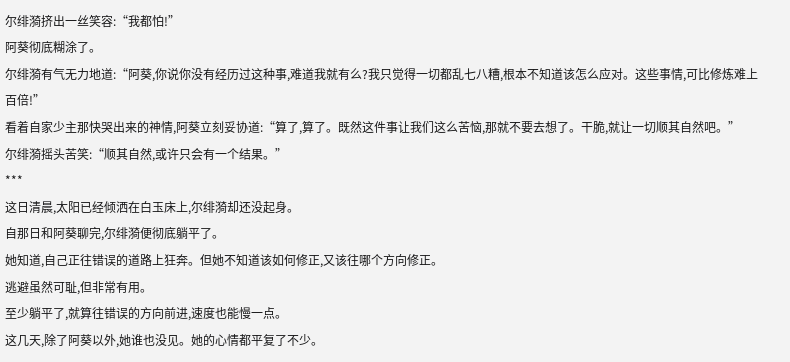尔绯漪挤出一丝笑容:“我都怕!”
阿葵彻底糊涂了。
尔绯漪有气无力地道:“阿葵,你说你没有经历过这种事,难道我就有么?我只觉得一切都乱七八糟,根本不知道该怎么应对。这些事情,可比修炼难上百倍!”
看着自家少主那快哭出来的神情,阿葵立刻妥协道:“算了,算了。既然这件事让我们这么苦恼,那就不要去想了。干脆,就让一切顺其自然吧。”
尔绯漪摇头苦笑:“顺其自然,或许只会有一个结果。”
***
这日清晨,太阳已经倾洒在白玉床上,尔绯漪却还没起身。
自那日和阿葵聊完,尔绯漪便彻底躺平了。
她知道,自己正往错误的道路上狂奔。但她不知道该如何修正,又该往哪个方向修正。
逃避虽然可耻,但非常有用。
至少躺平了,就算往错误的方向前进,速度也能慢一点。
这几天,除了阿葵以外,她谁也没见。她的心情都平复了不少。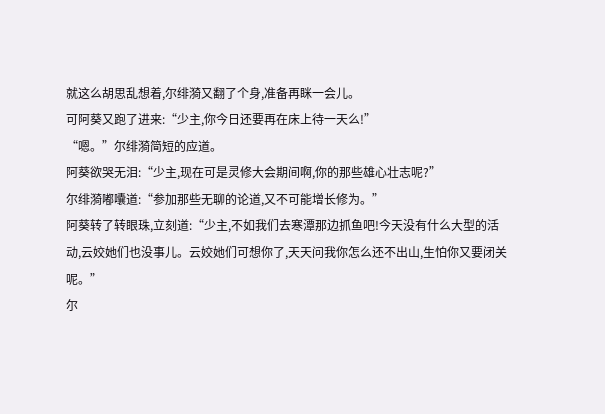就这么胡思乱想着,尔绯漪又翻了个身,准备再眯一会儿。
可阿葵又跑了进来:“少主,你今日还要再在床上待一天么!”
“嗯。”尔绯漪简短的应道。
阿葵欲哭无泪:“少主,现在可是灵修大会期间啊,你的那些雄心壮志呢?”
尔绯漪嘟囔道:“参加那些无聊的论道,又不可能增长修为。”
阿葵转了转眼珠,立刻道:“少主,不如我们去寒潭那边抓鱼吧!今天没有什么大型的活动,云姣她们也没事儿。云姣她们可想你了,天天问我你怎么还不出山,生怕你又要闭关呢。”
尔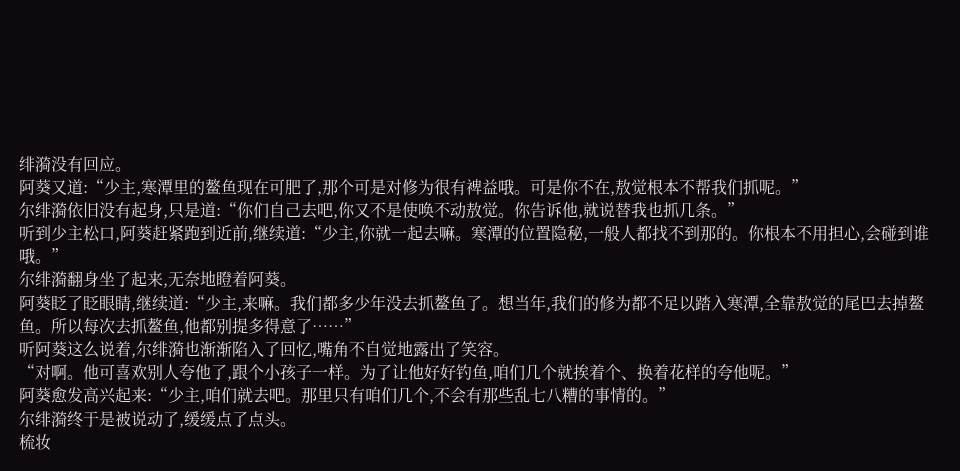绯漪没有回应。
阿葵又道:“少主,寒潭里的鳌鱼现在可肥了,那个可是对修为很有裨益哦。可是你不在,敖觉根本不帮我们抓呢。”
尔绯漪依旧没有起身,只是道:“你们自己去吧,你又不是使唤不动敖觉。你告诉他,就说替我也抓几条。”
听到少主松口,阿葵赶紧跑到近前,继续道:“少主,你就一起去嘛。寒潭的位置隐秘,一般人都找不到那的。你根本不用担心,会碰到谁哦。”
尔绯漪翻身坐了起来,无奈地瞪着阿葵。
阿葵眨了眨眼睛,继续道:“少主,来嘛。我们都多少年没去抓鳌鱼了。想当年,我们的修为都不足以踏入寒潭,全靠敖觉的尾巴去掉鳌鱼。所以每次去抓鳌鱼,他都别提多得意了……”
听阿葵这么说着,尔绯漪也渐渐陷入了回忆,嘴角不自觉地露出了笑容。
“对啊。他可喜欢别人夸他了,跟个小孩子一样。为了让他好好钓鱼,咱们几个就挨着个、换着花样的夸他呢。”
阿葵愈发高兴起来:“少主,咱们就去吧。那里只有咱们几个,不会有那些乱七八糟的事情的。”
尔绯漪终于是被说动了,缓缓点了点头。
梳妆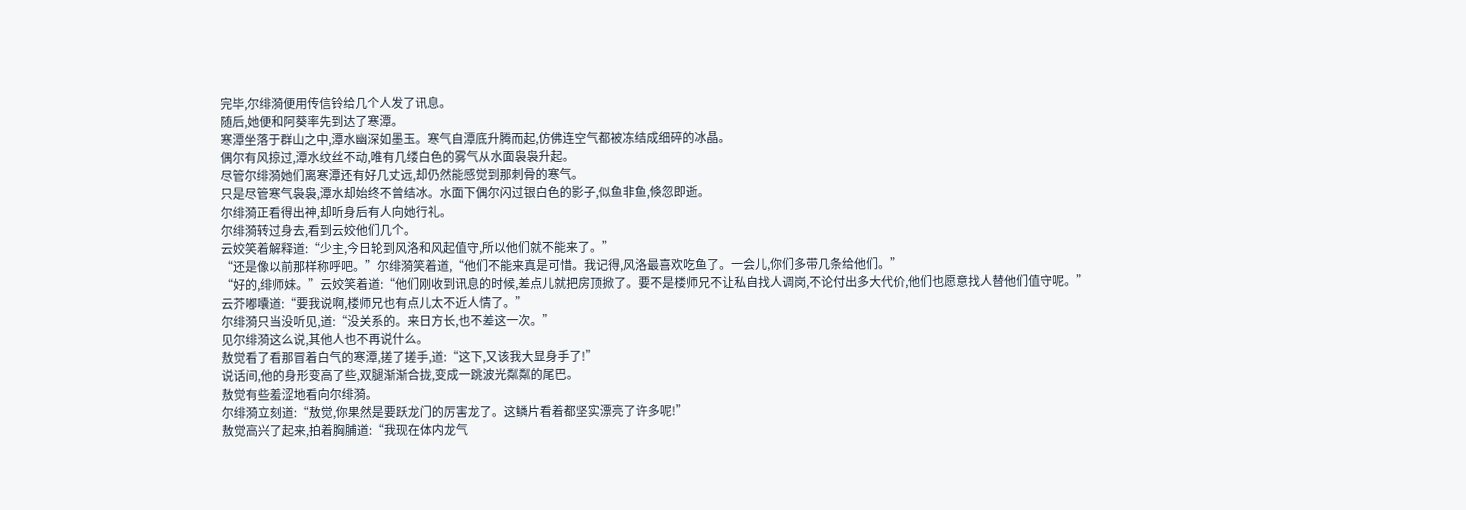完毕,尔绯漪便用传信铃给几个人发了讯息。
随后,她便和阿葵率先到达了寒潭。
寒潭坐落于群山之中,潭水幽深如墨玉。寒气自潭底升腾而起,仿佛连空气都被冻结成细碎的冰晶。
偶尔有风掠过,潭水纹丝不动,唯有几缕白色的雾气从水面袅袅升起。
尽管尔绯漪她们离寒潭还有好几丈远,却仍然能感觉到那刺骨的寒气。
只是尽管寒气袅袅,潭水却始终不曾结冰。水面下偶尔闪过银白色的影子,似鱼非鱼,倏忽即逝。
尔绯漪正看得出神,却听身后有人向她行礼。
尔绯漪转过身去,看到云姣他们几个。
云姣笑着解释道:“少主,今日轮到风洛和风起值守,所以他们就不能来了。”
“还是像以前那样称呼吧。”尔绯漪笑着道,“他们不能来真是可惜。我记得,风洛最喜欢吃鱼了。一会儿,你们多带几条给他们。”
“好的,绯师妹。”云姣笑着道:“他们刚收到讯息的时候,差点儿就把房顶掀了。要不是楼师兄不让私自找人调岗,不论付出多大代价,他们也愿意找人替他们值守呢。”
云芥嘟囔道:“要我说啊,楼师兄也有点儿太不近人情了。”
尔绯漪只当没听见,道:“没关系的。来日方长,也不差这一次。”
见尔绯漪这么说,其他人也不再说什么。
敖觉看了看那冒着白气的寒潭,搓了搓手,道:“这下,又该我大显身手了!”
说话间,他的身形变高了些,双腿渐渐合拢,变成一跳波光粼粼的尾巴。
敖觉有些羞涩地看向尔绯漪。
尔绯漪立刻道:“敖觉,你果然是要跃龙门的厉害龙了。这鳞片看着都坚实漂亮了许多呢!”
敖觉高兴了起来,拍着胸脯道:“我现在体内龙气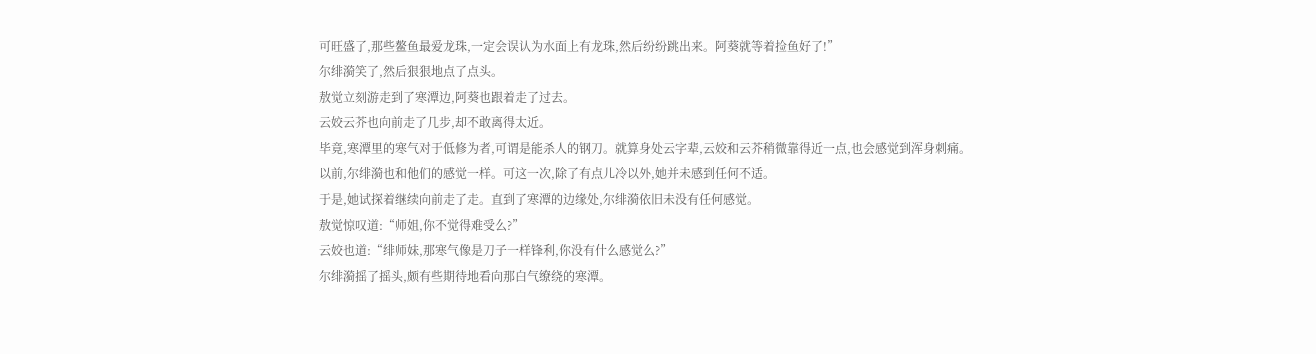可旺盛了,那些鳌鱼最爱龙珠,一定会误认为水面上有龙珠,然后纷纷跳出来。阿葵就等着捡鱼好了!”
尔绯漪笑了,然后狠狠地点了点头。
敖觉立刻游走到了寒潭边,阿葵也跟着走了过去。
云姣云芥也向前走了几步,却不敢离得太近。
毕竟,寒潭里的寒气对于低修为者,可谓是能杀人的钢刀。就算身处云字辈,云姣和云芥稍微靠得近一点,也会感觉到浑身刺痛。
以前,尔绯漪也和他们的感觉一样。可这一次,除了有点儿冷以外,她并未感到任何不适。
于是,她试探着继续向前走了走。直到了寒潭的边缘处,尔绯漪依旧未没有任何感觉。
敖觉惊叹道:“师姐,你不觉得难受么?”
云姣也道:“绯师妹,那寒气像是刀子一样锋利,你没有什么感觉么?”
尔绯漪摇了摇头,颇有些期待地看向那白气缭绕的寒潭。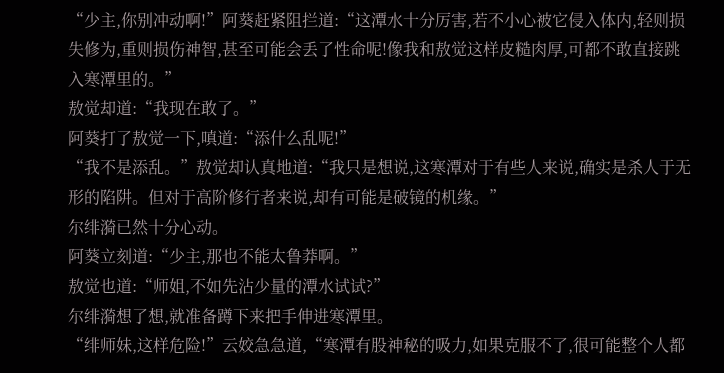“少主,你别冲动啊!”阿葵赶紧阻拦道:“这潭水十分厉害,若不小心被它侵入体内,轻则损失修为,重则损伤神智,甚至可能会丢了性命呢!像我和敖觉这样皮糙肉厚,可都不敢直接跳入寒潭里的。”
敖觉却道:“我现在敢了。”
阿葵打了敖觉一下,嗔道:“添什么乱呢!”
“我不是添乱。”敖觉却认真地道:“我只是想说,这寒潭对于有些人来说,确实是杀人于无形的陷阱。但对于高阶修行者来说,却有可能是破镜的机缘。”
尔绯漪已然十分心动。
阿葵立刻道:“少主,那也不能太鲁莽啊。”
敖觉也道:“师姐,不如先沾少量的潭水试试?”
尔绯漪想了想,就准备蹲下来把手伸进寒潭里。
“绯师妹,这样危险!”云姣急急道,“寒潭有股神秘的吸力,如果克服不了,很可能整个人都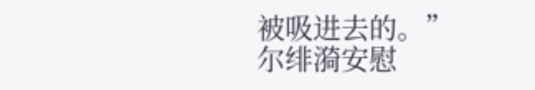被吸进去的。”
尔绯漪安慰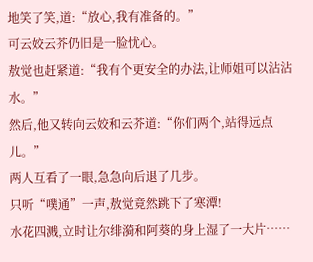地笑了笑,道:“放心,我有准备的。”
可云姣云芥仍旧是一脸忧心。
敖觉也赶紧道:“我有个更安全的办法,让师姐可以沾沾水。”
然后,他又转向云姣和云芥道:“你们两个,站得远点儿。”
两人互看了一眼,急急向后退了几步。
只听“噗通”一声,敖觉竟然跳下了寒潭!
水花四溅,立时让尔绯漪和阿葵的身上湿了一大片……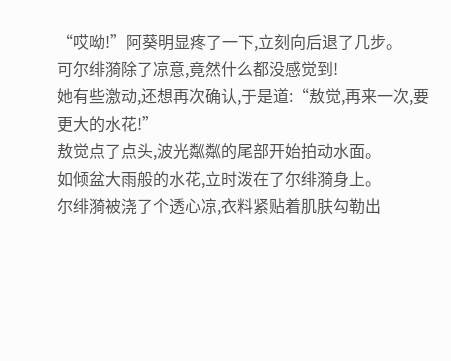“哎呦!”阿葵明显疼了一下,立刻向后退了几步。
可尔绯漪除了凉意,竟然什么都没感觉到!
她有些激动,还想再次确认,于是道:“敖觉,再来一次,要更大的水花!”
敖觉点了点头,波光粼粼的尾部开始拍动水面。
如倾盆大雨般的水花,立时泼在了尔绯漪身上。
尔绯漪被浇了个透心凉,衣料紧贴着肌肤勾勒出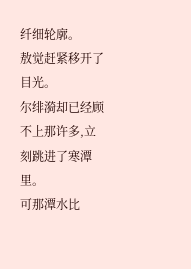纤细轮廓。
敖觉赶紧移开了目光。
尔绯漪却已经顾不上那许多,立刻跳进了寒潭里。
可那潭水比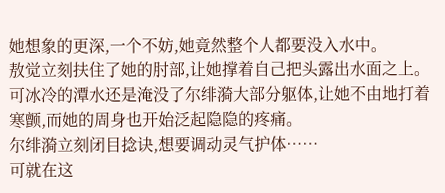她想象的更深,一个不妨,她竟然整个人都要没入水中。
敖觉立刻扶住了她的肘部,让她撑着自己把头露出水面之上。
可冰冷的潭水还是淹没了尔绯漪大部分躯体,让她不由地打着寒颤,而她的周身也开始泛起隐隐的疼痛。
尔绯漪立刻闭目捻诀,想要调动灵气护体……
可就在这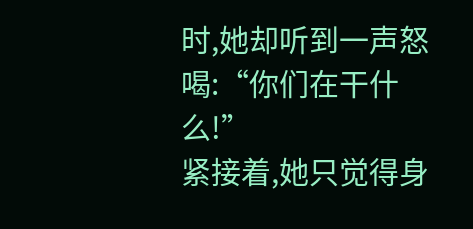时,她却听到一声怒喝:“你们在干什么!”
紧接着,她只觉得身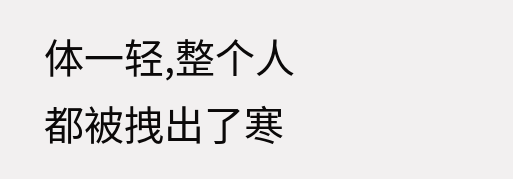体一轻,整个人都被拽出了寒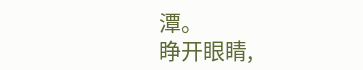潭。
睁开眼睛,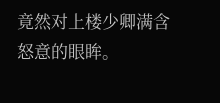竟然对上楼少卿满含怒意的眼眸。